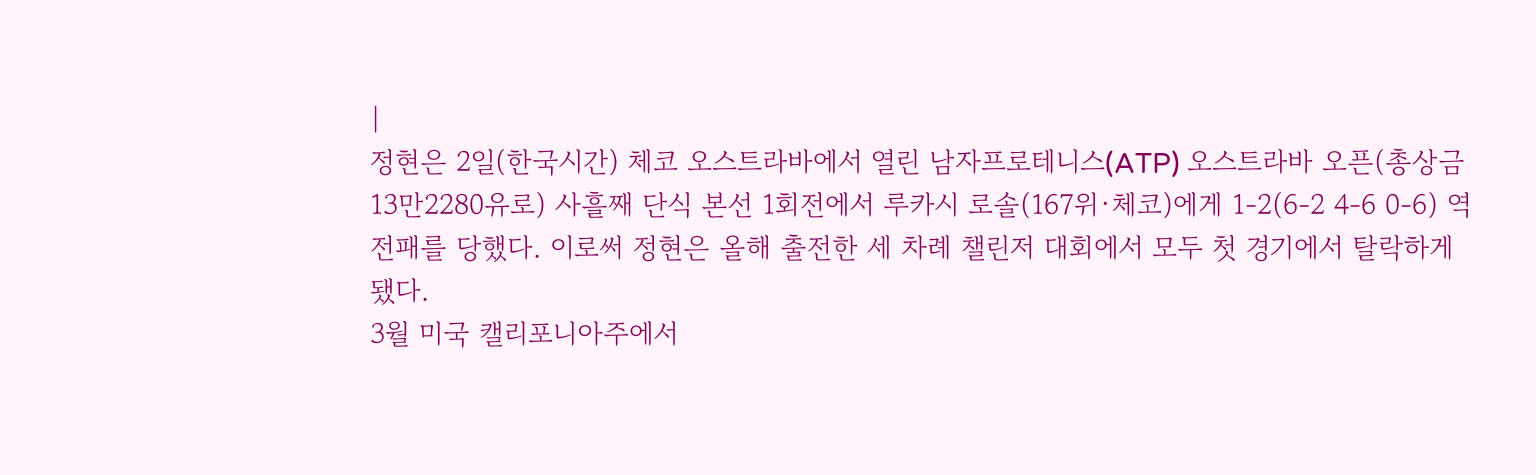|
정현은 2일(한국시간) 체코 오스트라바에서 열린 남자프로테니스(ATP) 오스트라바 오픈(총상금 13만2280유로) 사흘째 단식 본선 1회전에서 루카시 로솔(167위·체코)에게 1-2(6-2 4-6 0-6) 역전패를 당했다. 이로써 정현은 올해 출전한 세 차례 챌린저 대회에서 모두 첫 경기에서 탈락하게 됐다.
3월 미국 캘리포니아주에서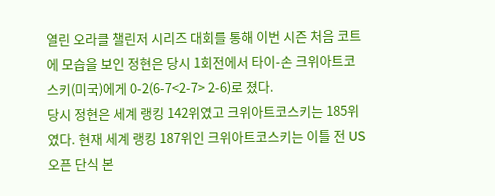열린 오라클 챌린저 시리즈 대회를 통해 이번 시즌 처음 코트에 모습을 보인 정현은 당시 1회전에서 타이-손 크위아트코스키(미국)에게 0-2(6-7<2-7> 2-6)로 졌다.
당시 정현은 세계 랭킹 142위였고 크위아트코스키는 185위였다. 현재 세계 랭킹 187위인 크위아트코스키는 이틀 전 US오픈 단식 본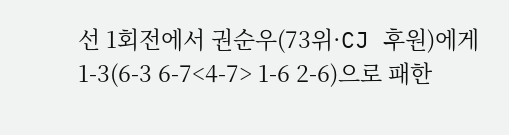선 1회전에서 권순우(73위·CJ 후원)에게 1-3(6-3 6-7<4-7> 1-6 2-6)으로 패한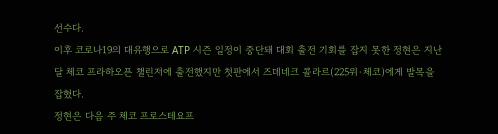선수다.
이후 코로나19의 대유행으로 ATP 시즌 일정이 중단돼 대회 출전 기회를 잡지 못한 정현은 지난달 체코 프라하오픈 챌린저에 출전했지만 첫판에서 즈데네크 콜라르(225위·체코)에게 발목을 잡혔다.
정현은 다음 주 체코 프로스테요프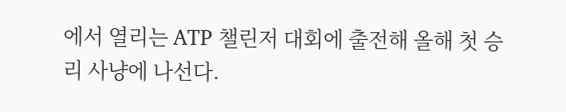에서 열리는 ATP 챌린저 대회에 출전해 올해 첫 승리 사냥에 나선다.